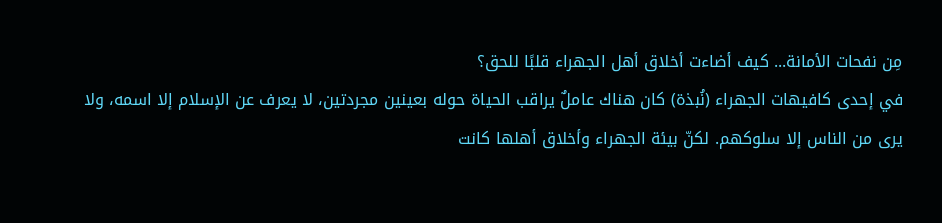مِن نفحات الأمانة... كيف أضاءت أخلاق أهل الجهراء قلبًا للحق؟
في إحدى كافيهات الجهراء (نُبذة) كان هناك عاملٌ يراقب الحياة حوله بعينين مجردتين، لا يعرف عن الإسلام إلا اسمه، ولا يرى من الناس إلا سلوكهم. لكنّ بيئة الجهراء وأخلاق أهلها كانت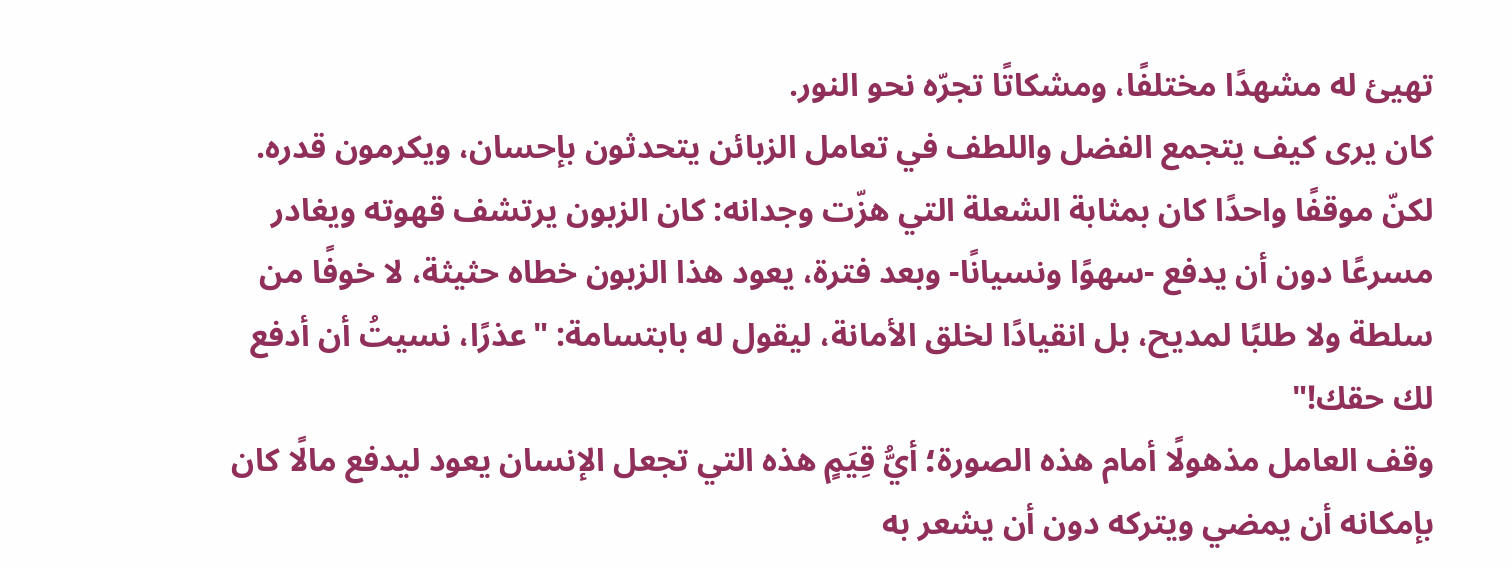تهيئ له مشهدًا مختلفًا، ومشكاتًا تجرّه نحو النور.
كان يرى كيف يتجمع الفضل واللطف في تعامل الزبائن يتحدثون بإحسان، ويكرمون قدره. لكنّ موقفًا واحدًا كان بمثابة الشعلة التي هزّت وجدانه: كان الزبون يرتشف قهوته ويغادر مسرعًا دون أن يدفع -سهوًا ونسيانًا- وبعد فترة، يعود هذا الزبون خطاه حثيثة، لا خوفًا من سلطة ولا طلبًا لمديح، بل انقيادًا لخلق الأمانة، ليقول له بابتسامة: "عذرًا، نسيتُ أن أدفع لك حقك!"
وقف العامل مذهولًا أمام هذه الصورة؛ أيُّ قِيَمٍ هذه التي تجعل الإنسان يعود ليدفع مالًا كان بإمكانه أن يمضي ويتركه دون أن يشعر به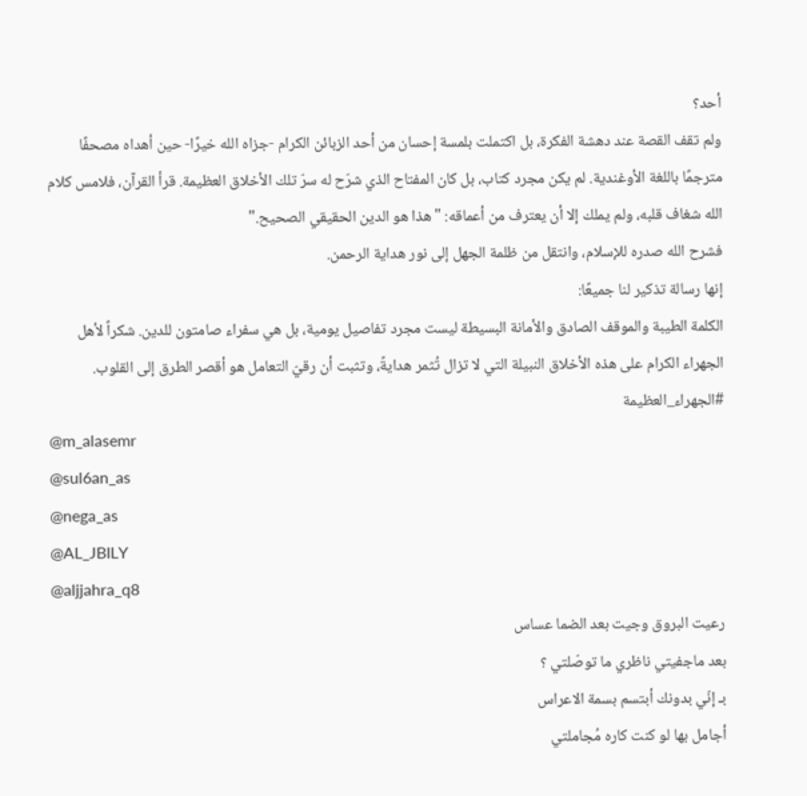أحد؟
ولم تقف القصة عند دهشة الفكرة، بل اكتملت بلمسة إحسان من أحد الزبائن الكرام -جزاه الله خيرًا- حين أهداه مصحفًا مترجمًا باللغة الأوغندية. لم يكن مجرد كتاب، بل كان المفتاح الذي شرّح له سرّ تلك الأخلاق العظيمة. قرأ القرآن، فلامس كلام الله شغاف قلبه، ولم يملك إلا أن يعترف من أعماقه: "هذا هو الدين الحقيقي الصحيح."
فشرح الله صدره للإسلام، وانتقل من ظلمة الجهل إلى نور هداية الرحمن.
إنها رسالة تذكير لنا جميعًا:
الكلمة الطيبة والموقف الصادق والأمانة البسيطة ليست مجرد تفاصيل يومية، بل هي سفراء صامتون للدين. شكراً لأهل الجهراء الكرام على هذه الأخلاق النبيلة التي لا تزال تُثمر هدايةً، وتثبت أن رقيّ التعامل هو أقصر الطرق إلى القلوب.
#الجهراء_العظيمة
@m_alasemr
@sul6an_as
@nega_as
@AL_JBILY
@aljjahra_q8
رعيت البروق وجيت بعد الضما عساس
بعد ماجفيتي ناظري ما توصّلتي ؟
بـ إنّي بدونك أبتسم بسمة الاعراس
أجامل بها لو كنت كاره مُجاملتي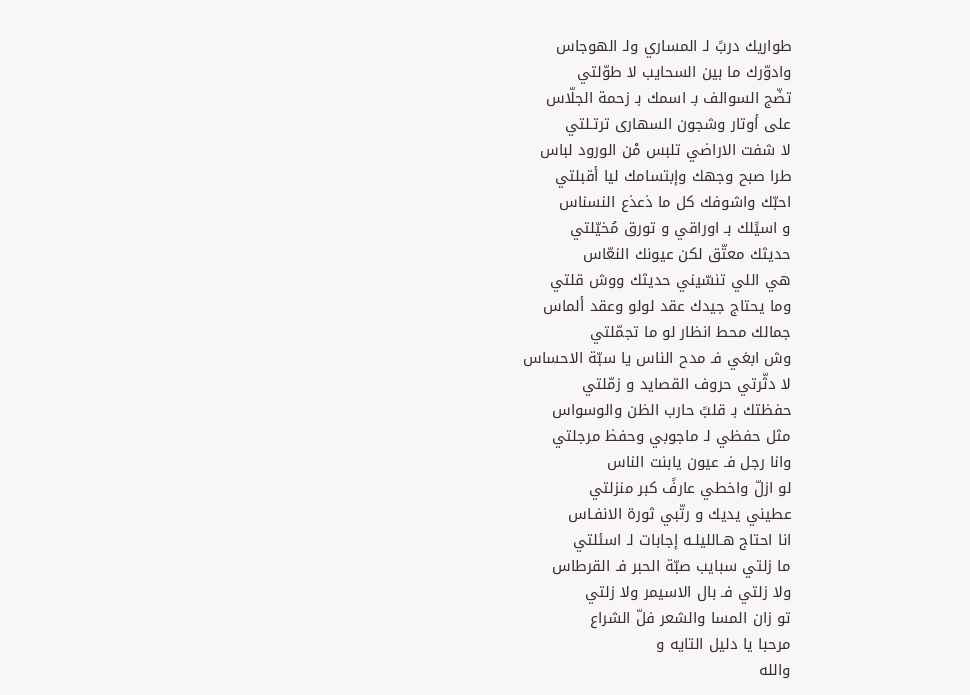طواريك دربً لـ المساري ولـ الهوجاس
وادوّرك ما بين السحايب لا طوّلتي
تضّج السوالف بـ اسمك بـ زحمة الجلّاس
على أوتار وشجون السهارى ترتـلتي
لا شفت الاراضي تلبس مْن الورود لباس
طرا صبح وجهك وإبتسامك ليا أقبلتي
احبّك واشوفك كل ما ذعذع النسناس
و اسيًلك بـ اوراقي و تورق مُخيّلتي
حديثك معتّق لكن عيونك النعّاس
هي اللي تنسّيني حديثك ووش قلتي
وما يحتاج جيدك عقد لولو وعقد ألماس
جمالك محط انظار لو ما تجمّلتي
وش ابغي فـ مدح الناس يا سبّة الاحساس
لا دثّرتي حروف القصايد و زمّلتي
حفظتك بـ قلبً حارب الظن والوسواس
مثل حفظي لـ ماجوبي وحفظ مرجلتي
وانا رجل فـ عيون يابنت الناس
لو ازلّ واخطي عارفً كبر منزلتي
عطيني يديك و رتّبي ثورة الانفـاس
انا احتاج هـالليلـه إجابات لـ اسئلتي
ما زلتي سبايب صبّة الحبر فـ القرطاس
ولا زلتي فـ بال الاسيمر ولا زلتي
تو زان المسا والشعر فلّ الشراع
مرحبا يا دليل التايه و
والله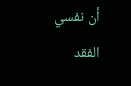أن نفسي الفقد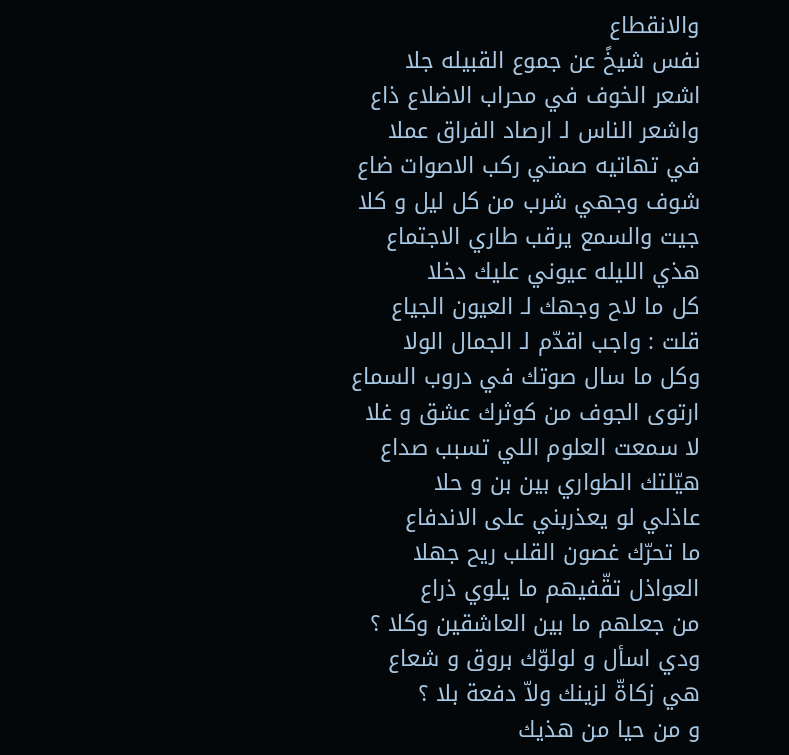والانقطاع
نفس شيخً عن جموع القبيله جلا
اشعر الخوف في محراب الاضلاع ذاع
واشعر الناس لـ ارصاد الفراق عملا
في تهاتيه صمتي ركب الاصوات ضاع
شوف وجهي شرب من كل ليل و كلا
جيت والسمع يرقب طاري الاجتماع
هذي الليله عيوني عليك دخلا
كل ما لاح وجهك لـ العيون الجياع
قلت : واجب اقدّم لـ الجمال الولا
وكل ما سال صوتك في دروب السماع
ارتوى الجوف من كوثرك عشق و غلا
لا سمعت العلوم اللي تسبب صداع
هيّلتك الطواري بين بن و حلا
عاذلي لو يعذربني على الاندفاع
ما تحرّك غصون القلب ريح جهلا
العواذل تقّفيهم ما يلوي ذراع
من جعلهم ما بين العاشقين وكلا ؟
ودي اسأل و لولوّك بروق و شعاع
هي زكاةّ لزينك ولاّ دفعة بلا ؟
و من حيا من هذيك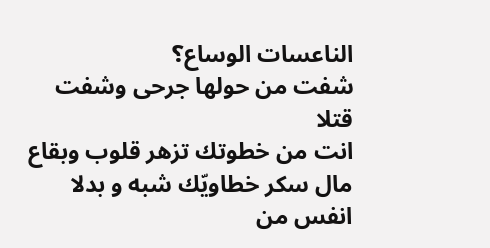الناعسات الوساع؟
شفت من حولها جرحى وشفت قتلا
انت من خطوتك تزهر قلوب وبقاع
مال سكر خطاويّك شبه و بدلا
انفس من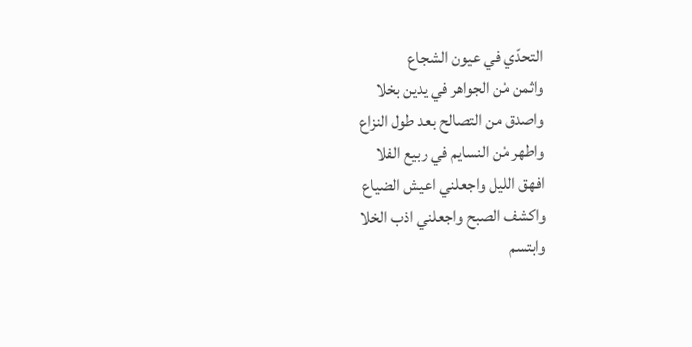التحدّي في عيون الشجاع
واثمن مْن الجواهر في يدين بخلا
واصدق من التصالح بعد طول النزاع
واطهر مْن النسايم في ربيع الفلا
افهق الليل واجعلني اعيش الضياع
واكشف الصبح واجعلني اذب الخلا
وابتسم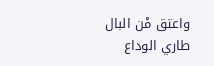واعتق مْن البال طاري الوداع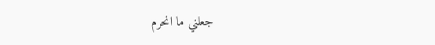جعلني ما انحرم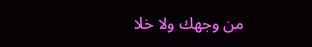من وجهك ولا خلا